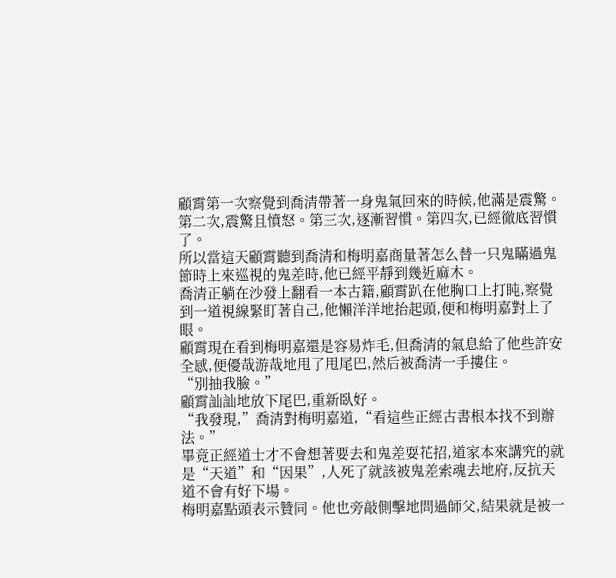顧霄第一次察覺到喬清帶著一身鬼氣回來的時候,他滿是震驚。
第二次,震驚且憤怒。第三次,逐漸習慣。第四次,已經徹底習慣了。
所以當這天顧霄聽到喬清和梅明嘉商量著怎么替一只鬼瞞過鬼節時上來巡視的鬼差時,他已經平靜到幾近麻木。
喬清正躺在沙發上翻看一本古籍,顧霄趴在他胸口上打盹,察覺到一道視線緊盯著自己,他懶洋洋地抬起頭,便和梅明嘉對上了眼。
顧霄現在看到梅明嘉還是容易炸毛,但喬清的氣息給了他些許安全感,便優哉游哉地甩了甩尾巴,然后被喬清一手摟住。
“別抽我臉。”
顧霄訕訕地放下尾巴,重新臥好。
“我發現,”喬清對梅明嘉道,“看這些正經古書根本找不到辦法。”
畢竟正經道士才不會想著要去和鬼差耍花招,道家本來講究的就是“天道”和“因果”,人死了就該被鬼差索魂去地府,反抗天道不會有好下場。
梅明嘉點頭表示贊同。他也旁敲側擊地問過師父,結果就是被一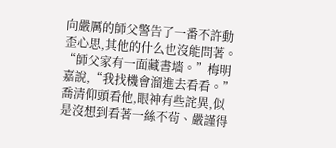向嚴厲的師父警告了一番不許動歪心思,其他的什么也沒能問著。
“師父家有一面藏書墻。”梅明嘉說,“我找機會溜進去看看。”
喬清仰頭看他,眼神有些詫異,似是沒想到看著一絲不茍、嚴謹得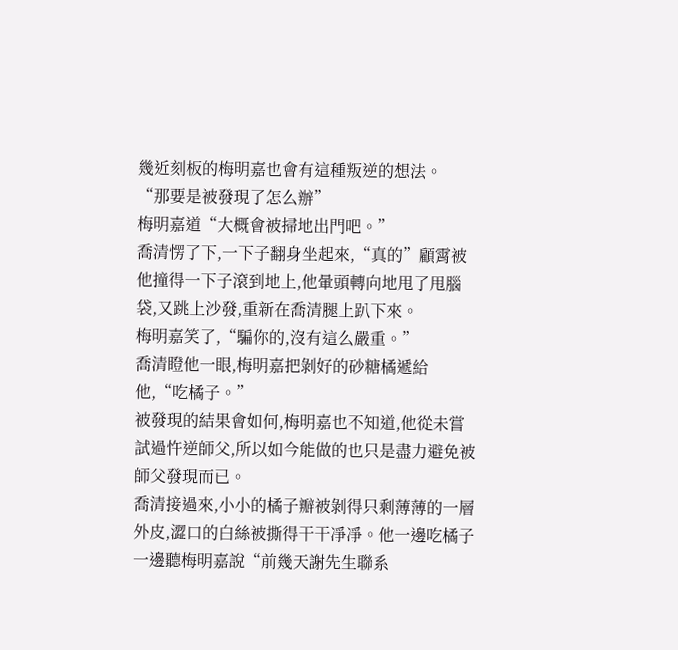幾近刻板的梅明嘉也會有這種叛逆的想法。
“那要是被發現了怎么辦”
梅明嘉道“大概會被掃地出門吧。”
喬清愣了下,一下子翻身坐起來,“真的”顧霄被他撞得一下子滾到地上,他暈頭轉向地甩了甩腦袋,又跳上沙發,重新在喬清腿上趴下來。
梅明嘉笑了,“騙你的,沒有這么嚴重。”
喬清瞪他一眼,梅明嘉把剝好的砂糖橘遞給他,“吃橘子。”
被發現的結果會如何,梅明嘉也不知道,他從未嘗試過忤逆師父,所以如今能做的也只是盡力避免被師父發現而已。
喬清接過來,小小的橘子瓣被剝得只剩薄薄的一層外皮,澀口的白絲被撕得干干凈凈。他一邊吃橘子一邊聽梅明嘉說“前幾天謝先生聯系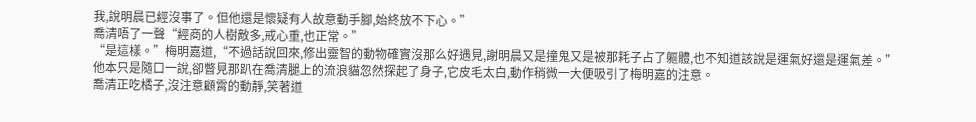我,說明晨已經沒事了。但他還是懷疑有人故意動手腳,始終放不下心。”
喬清唔了一聲“經商的人樹敵多,戒心重,也正常。”
“是這樣。”梅明嘉道,“不過話說回來,修出靈智的動物確實沒那么好遇見,謝明晨又是撞鬼又是被那耗子占了軀體,也不知道該說是運氣好還是運氣差。”
他本只是隨口一說,卻瞥見那趴在喬清腿上的流浪貓忽然探起了身子,它皮毛太白,動作稍微一大便吸引了梅明嘉的注意。
喬清正吃橘子,沒注意顧霄的動靜,笑著道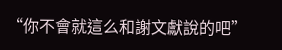“你不會就這么和謝文獻說的吧”